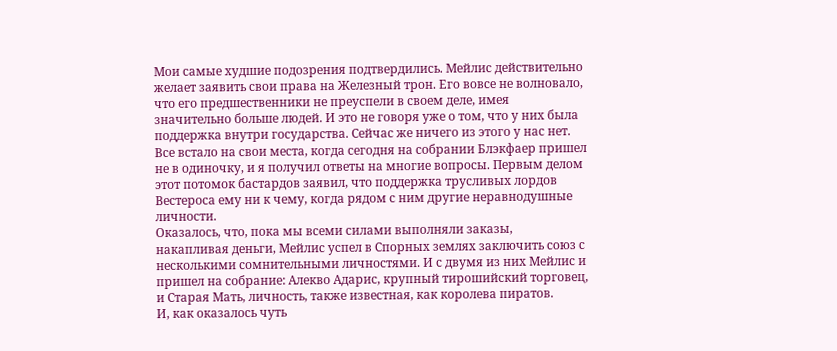Мои самые худшие подозрения подтвердились. Мейлис действительно желает заявить свои права на Железный трон. Его вовсе не волновало, что его предшественники не преуспели в своем деле, имея значительно больше людей. И это не говоря уже о том, что у них была поддержка внутри государства. Сейчас же ничего из этого у нас нет.
Все встало на свои места, когда сегодня на собрании Блэкфаер пришел не в одиночку, и я получил ответы на многие вопросы. Первым делом этот потомок бастардов заявил, что поддержка трусливых лордов Вестероса ему ни к чему, когда рядом с ним другие неравнодушные личности.
Оказалось, что, пока мы всеми силами выполняли заказы, накапливая деньги, Мейлис успел в Спорных землях заключить союз с несколькими сомнительными личностями. И с двумя из них Мейлис и пришел на собрание: Алекво Адарис, крупный тирошийский торговец, и Старая Мать, личность, также известная, как королева пиратов.
И, как оказалось чуть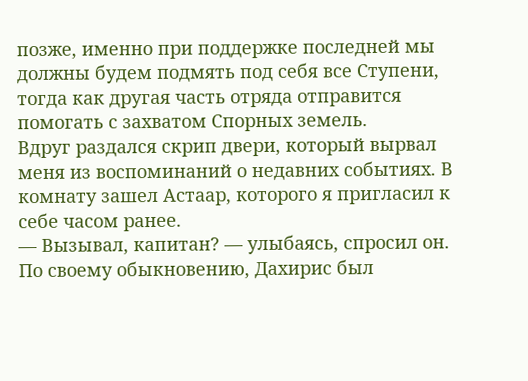позже, именно при поддержке последней мы должны будем подмять под себя все Ступени, тогда как другая часть отряда отправится помогать с захватом Спорных земель.
Вдруг раздался скрип двери, который вырвал меня из воспоминаний о недавних событиях. В комнату зашел Астаар, которого я пригласил к себе часом ранее.
— Вызывал, капитан? — улыбаясь, спросил он.
По своему обыкновению, Дахирис был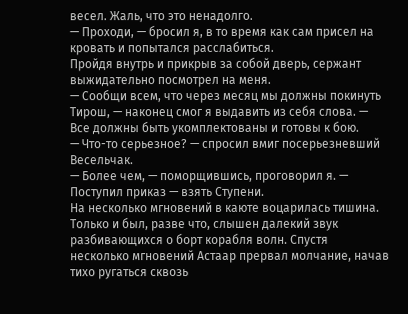весел. Жаль, что это ненадолго.
— Проходи, — бросил я, в то время как сам присел на кровать и попытался расслабиться.
Пройдя внутрь и прикрыв за собой дверь, сержант выжидательно посмотрел на меня.
— Сообщи всем, что через месяц мы должны покинуть Тирош, — наконец смог я выдавить из себя слова. — Все должны быть укомплектованы и готовы к бою.
— Что-то серьезное? — спросил вмиг посерьезневший Весельчак.
— Более чем, — поморщившись, проговорил я. — Поступил приказ — взять Ступени.
На несколько мгновений в каюте воцарилась тишина. Только и был, разве что, слышен далекий звук разбивающихся о борт корабля волн. Спустя несколько мгновений Астаар прервал молчание, начав тихо ругаться сквозь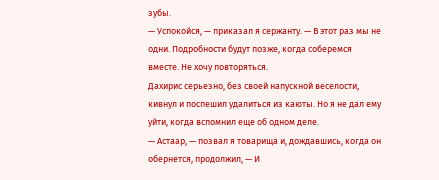зубы.
— Успокойся, — приказал я сержанту. — В этот раз мы не одни. Подробности будут позже, когда соберемся вместе. Не хочу повторяться.
Дахирис серьезно, без своей напускной веселости, кивнул и поспешил удалиться из каюты. Но я не дал ему уйти, когда вспомнил еще об одном деле.
— Астаар, — позвал я товарища и, дождавшись, когда он обернется, продолжил, — И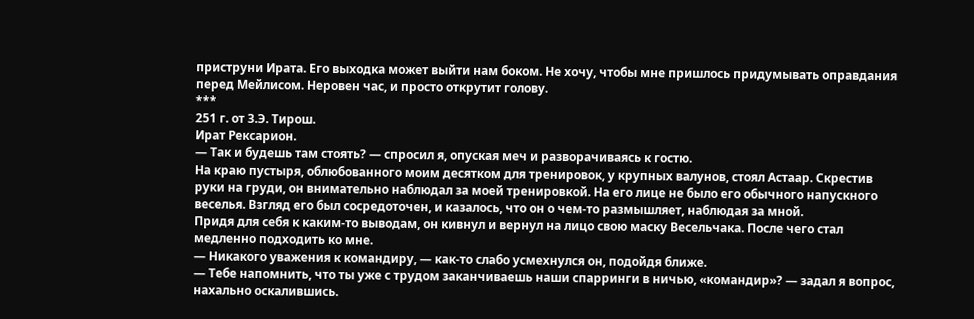приструни Ирата. Его выходка может выйти нам боком. Не хочу, чтобы мне пришлось придумывать оправдания перед Мейлисом. Неровен час, и просто открутит голову.
***
251 г. от З.Э. Тирош.
Ират Рексарион.
— Так и будешь там стоять? — спросил я, опуская меч и разворачиваясь к гостю.
На краю пустыря, облюбованного моим десятком для тренировок, у крупных валунов, стоял Астаар. Скрестив руки на груди, он внимательно наблюдал за моей тренировкой. На его лице не было его обычного напускного веселья. Взгляд его был сосредоточен, и казалось, что он о чем-то размышляет, наблюдая за мной.
Придя для себя к каким-то выводам, он кивнул и вернул на лицо свою маску Весельчака. После чего стал медленно подходить ко мне.
— Никакого уважения к командиру, — как-то слабо усмехнулся он, подойдя ближе.
— Тебе напомнить, что ты уже с трудом заканчиваешь наши спарринги в ничью, «командир»? — задал я вопрос, нахально оскалившись.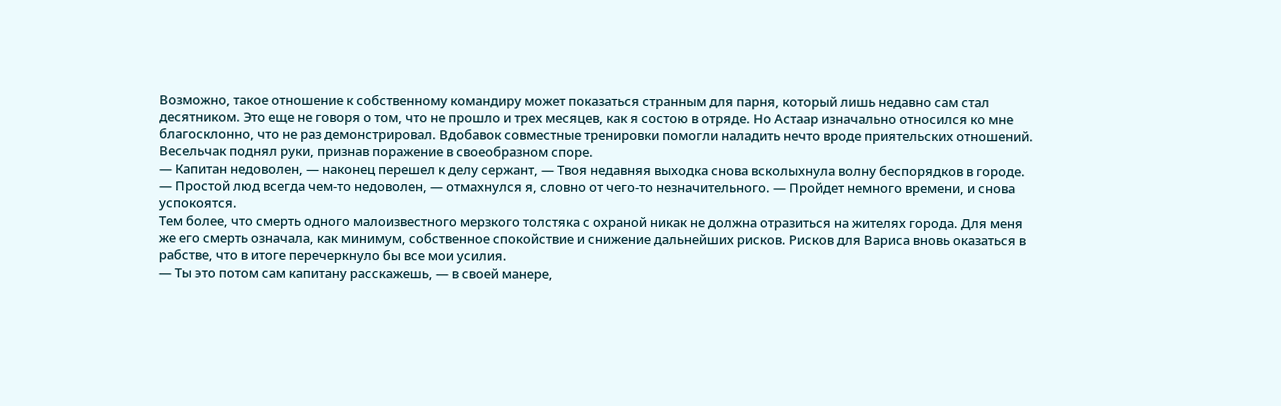Возможно, такое отношение к собственному командиру может показаться странным для парня, который лишь недавно сам стал десятником. Это еще не говоря о том, что не прошло и трех месяцев, как я состою в отряде. Но Астаар изначально относился ко мне благосклонно, что не раз демонстрировал. Вдобавок совместные тренировки помогли наладить нечто вроде приятельских отношений.
Весельчак поднял руки, признав поражение в своеобразном споре.
— Капитан недоволен, — наконец перешел к делу сержант, — Твоя недавняя выходка снова всколыхнула волну беспорядков в городе.
— Простой люд всегда чем-то недоволен, — отмахнулся я, словно от чего-то незначительного. — Пройдет немного времени, и снова успокоятся.
Тем более, что смерть одного малоизвестного мерзкого толстяка с охраной никак не должна отразиться на жителях города. Для меня же его смерть означала, как минимум, собственное спокойствие и снижение дальнейших рисков. Рисков для Вариса вновь оказаться в рабстве, что в итоге перечеркнуло бы все мои усилия.
— Ты это потом сам капитану расскажешь, — в своей манере,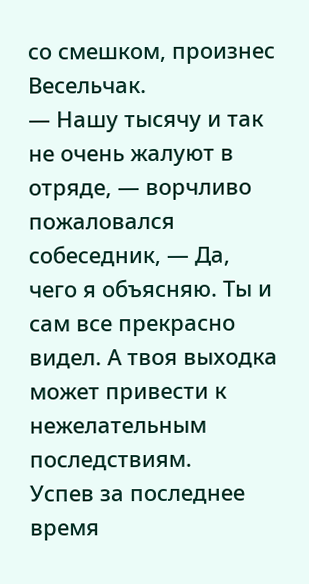со смешком, произнес Весельчак.
— Нашу тысячу и так не очень жалуют в отряде, — ворчливо пожаловался собеседник, — Да, чего я объясняю. Ты и сам все прекрасно видел. А твоя выходка может привести к нежелательным последствиям.
Успев за последнее время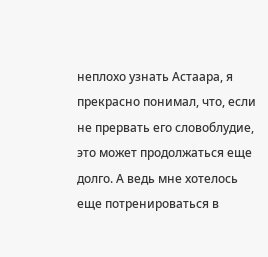неплохо узнать Астаара, я прекрасно понимал, что, если не прервать его словоблудие, это может продолжаться еще долго. А ведь мне хотелось еще потренироваться в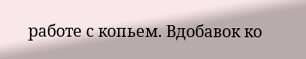работе с копьем. Вдобавок ко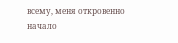всему, меня откровенно начало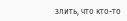злить, что кто-то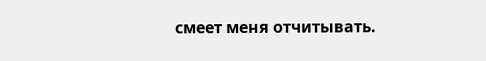смеет меня отчитывать.